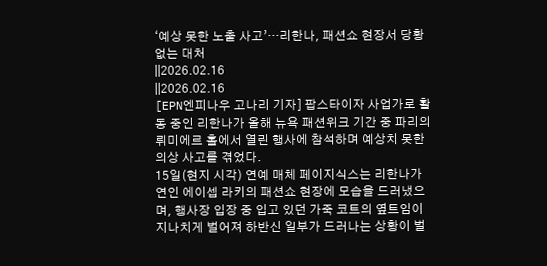‘예상 못한 노출 사고’…리한나, 패션쇼 현장서 당황 없는 대처
||2026.02.16
||2026.02.16
[EPN엔피나우 고나리 기자] 팝스타이자 사업가로 활동 중인 리한나가 올해 뉴욕 패션위크 기간 중 파리의 뤼미에르 홀에서 열린 행사에 참석하며 예상치 못한 의상 사고를 겪었다.
15일(현지 시각) 연예 매체 페이지식스는 리한나가 연인 에이셉 라키의 패션쇼 현장에 모습을 드러냈으며, 행사장 입장 중 입고 있던 가죽 코트의 옆트임이 지나치게 벌어져 하반신 일부가 드러나는 상황이 벌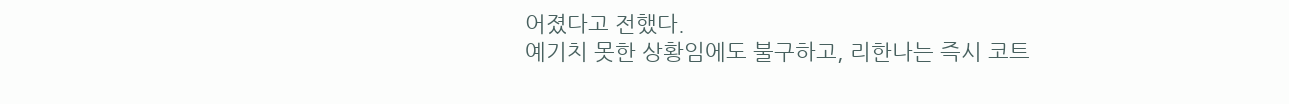어졌다고 전했다.
예기치 못한 상황임에도 불구하고, 리한나는 즉시 코트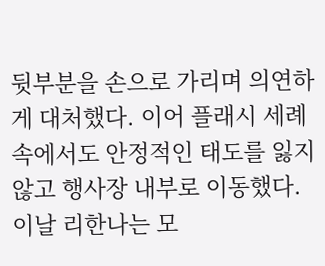뒷부분을 손으로 가리며 의연하게 대처했다. 이어 플래시 세례 속에서도 안정적인 태도를 잃지 않고 행사장 내부로 이동했다.
이날 리한나는 모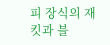피 장식의 재킷과 블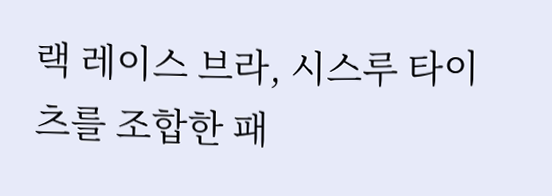랙 레이스 브라, 시스루 타이츠를 조합한 패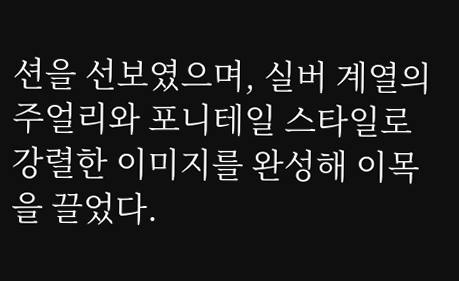션을 선보였으며, 실버 계열의 주얼리와 포니테일 스타일로 강렬한 이미지를 완성해 이목을 끌었다.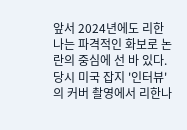앞서 2024년에도 리한나는 파격적인 화보로 논란의 중심에 선 바 있다. 당시 미국 잡지 '인터뷰'의 커버 촬영에서 리한나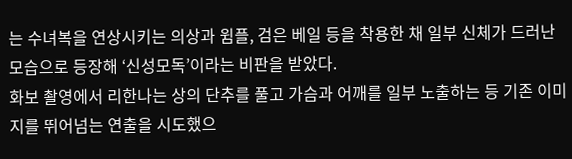는 수녀복을 연상시키는 의상과 윔플, 검은 베일 등을 착용한 채 일부 신체가 드러난 모습으로 등장해 ‘신성모독’이라는 비판을 받았다.
화보 촬영에서 리한나는 상의 단추를 풀고 가슴과 어깨를 일부 노출하는 등 기존 이미지를 뛰어넘는 연출을 시도했으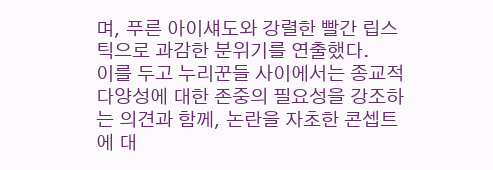며, 푸른 아이섀도와 강렬한 빨간 립스틱으로 과감한 분위기를 연출했다.
이를 두고 누리꾼들 사이에서는 종교적 다양성에 대한 존중의 필요성을 강조하는 의견과 함께, 논란을 자초한 콘셉트에 대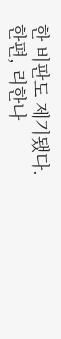한 비판도 제기됐다.
한편, 리한나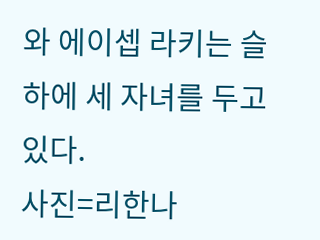와 에이셉 라키는 슬하에 세 자녀를 두고 있다.
사진=리한나